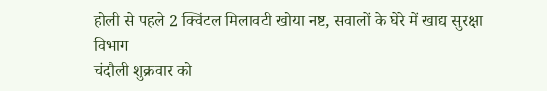होली से पहले 2 क्विंटल मिलावटी खोया नष्ट, सवालों के घेरे में खाद्य सुरक्षा विभाग
चंदौली शुक्रवार को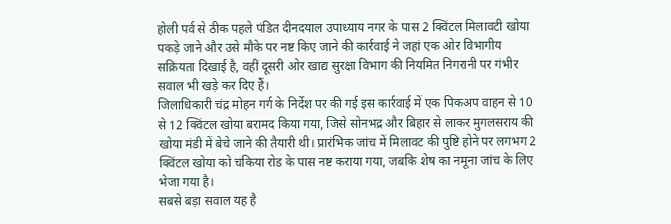होली पर्व से ठीक पहले पंडित दीनदयाल उपाध्याय नगर के पास 2 क्विंटल मिलावटी खोया पकड़े जाने और उसे मौके पर नष्ट किए जाने की कार्रवाई ने जहां एक ओर विभागीय सक्रियता दिखाई है, वहीं दूसरी ओर खाद्य सुरक्षा विभाग की नियमित निगरानी पर गंभीर सवाल भी खड़े कर दिए हैं।
जिलाधिकारी चंद्र मोहन गर्ग के निर्देश पर की गई इस कार्रवाई में एक पिकअप वाहन से 10 से 12 क्विंटल खोया बरामद किया गया, जिसे सोनभद्र और बिहार से लाकर मुगलसराय की खोया मंडी में बेचे जाने की तैयारी थी। प्रारंभिक जांच में मिलावट की पुष्टि होने पर लगभग 2 क्विंटल खोया को चकिया रोड के पास नष्ट कराया गया, जबकि शेष का नमूना जांच के लिए भेजा गया है।
सबसे बड़ा सवाल यह है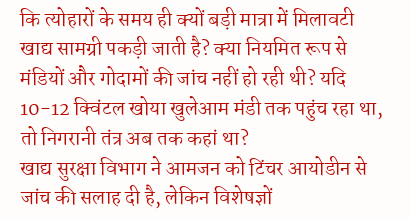कि त्योहारों के समय ही क्यों बड़ी मात्रा में मिलावटी खाद्य सामग्री पकड़ी जाती है? क्या नियमित रूप से मंडियों और गोदामों की जांच नहीं हो रही थी? यदि 10-12 क्विंटल खोया खुलेआम मंडी तक पहुंच रहा था, तो निगरानी तंत्र अब तक कहां था?
खाद्य सुरक्षा विभाग ने आमजन को टिंचर आयोडीन से जांच की सलाह दी है, लेकिन विशेषज्ञों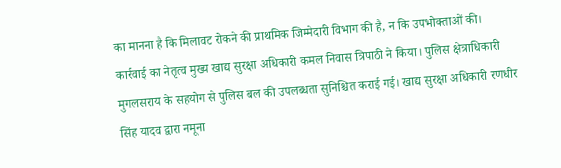का मानना है कि मिलावट रोकने की प्राथमिक जिम्मेदारी विभाग की है, न कि उपभोक्ताओं की।
कार्रवाई का नेतृत्व मुख्य खाद्य सुरक्षा अधिकारी कमल निवास त्रिपाठी ने किया। पुलिस क्षेत्राधिकारी मुगलसराय के सहयोग से पुलिस बल की उपलब्धता सुनिश्चित कराई गई। खाद्य सुरक्षा अधिकारी रणधीर सिंह यादव द्वारा नमूना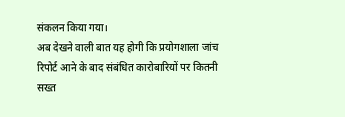संकलन किया गया।
अब देखने वाली बात यह होगी कि प्रयोगशाला जांच रिपोर्ट आने के बाद संबंधित कारोबारियों पर कितनी सख्त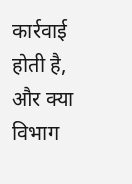कार्रवाई होती है, और क्या विभाग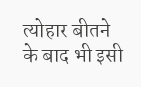त्योहार बीतने के बाद भी इसी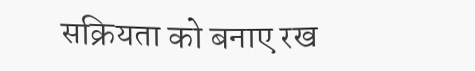सक्रियता को बनाए रख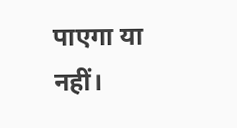पाएगा या नहीं।